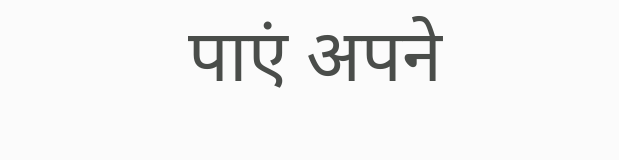पाएं अपने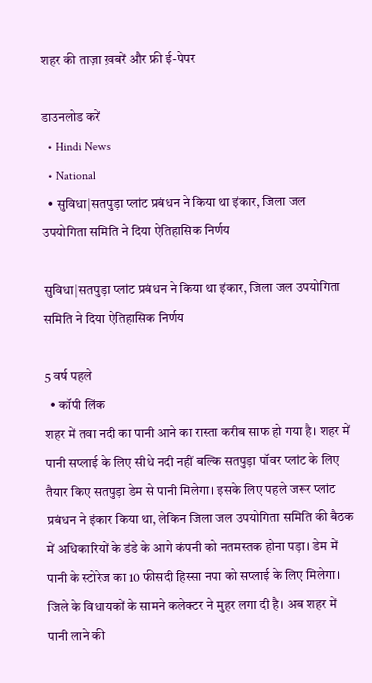शहर की ताज़ा ख़बरें और फ्री ई-पेपर

डाउनलोड करें
  • Hindi News
  • National
  • सुविधा|सतपुड़ा प्लांट प्रबंधन ने किया था इंकार, जिला जल उपयोगिता समिति ने दिया ऐतिहासिक निर्णय

सुविधा|सतपुड़ा प्लांट प्रबंधन ने किया था इंकार, जिला जल उपयोगिता समिति ने दिया ऐतिहासिक निर्णय

5 वर्ष पहले
  • कॉपी लिंक
शहर में तवा नदी का पानी आने का रास्ता करीब साफ हो गया है। शहर में पानी सप्लाई के लिए सीधे नदी नहीं बल्कि सतपुड़ा पॉवर प्लांट के लिए तैयार किए सतपुड़ा डेम से पानी मिलेगा। इसके लिए पहले जरूर प्लांट प्रबंधन ने इंकार किया था, लेकिन जिला जल उपयोगिता समिति की बैठक में अधिकारियों के डंडे के आगे कंपनी को नतमस्तक होना पड़ा। डेम में पानी के स्टोरेज का 10 फीसदी हिस्सा नपा को सप्लाई के लिए मिलेगा। जिले के विधायकों के सामने कलेक्टर ने मुहर लगा दी है। अब शहर में पानी लाने की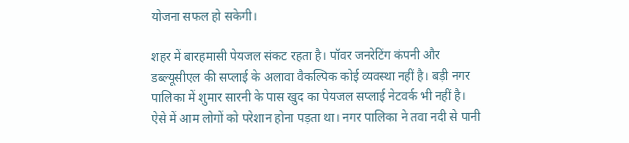योजना सफल हो सकेगी।

शहर में बारहमासी पेयजल संकट रहता है। पॉवर जनरेटिंग कंपनी और डब्ल्यूसीएल की सप्लाई के अलावा वैकल्पिक कोई व्यवस्था नहीं है। बड़ी नगर पालिका में शुमार सारनी के पास खुद का पेयजल सप्लाई नेटवर्क भी नहीं है। ऐसे में आम लोगों को परेशान होना पड़ता था। नगर पालिका ने तवा नदी से पानी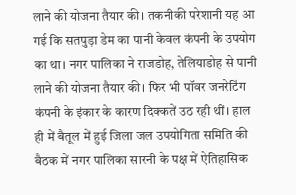लाने की योजना तैयार की। तकनीकी परेशानी यह आ गई कि सतपुड़ा डेम का पानी केवल कंपनी के उपयोग का था। नगर पालिका ने राजडोह, तेलियाडोह से पानी लाने की योजना तैयार की। फिर भी पॉवर जनरेटिंग कंपनी के इंकार के कारण दिक्कतें उठ रही थीं। हाल ही में बैतूल में हुई जिला जल उपयोगिता समिति की बैठक में नगर पालिका सारनी के पक्ष में ऐतिहासिक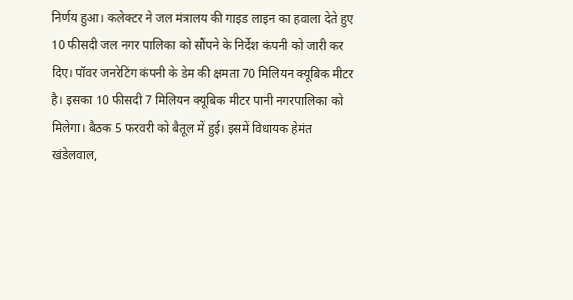निर्णय हुआ। कलेक्टर ने जल मंत्रालय की गाइड लाइन का हवाला देते हुए 10 फीसदी जल नगर पालिका को सौंपने के निर्देश कंपनी को जारी कर दिए। पॉवर जनरेटिंग कंपनी के डेम की क्षमता 70 मिलियन क्यूबिक मीटर है। इसका 10 फीसदी 7 मिलियन क्यूबिक मीटर पानी नगरपालिका को मिलेगा। बैठक 5 फरवरी को बैतूल में हुई। इसमें विधायक हेमंत खंडेलवाल,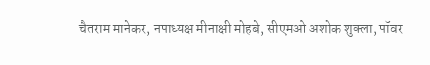चैतराम मानेकर, नपाध्यक्ष मीनाक्षी मोहबे, सीएमओ अशोक शुक्ला, पॉवर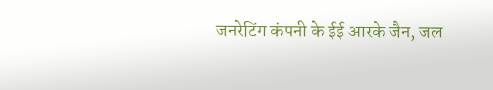जनरेटिंग कंपनी के ईई आरके जैन, जल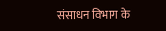संसाधन विभाग के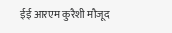ईई आरएम कुरैशी मौजूद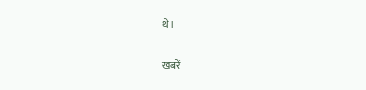थे।

खबरें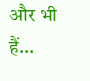और भी हैं...